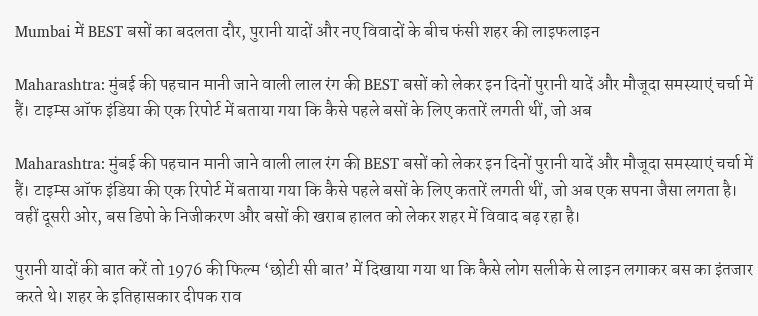Mumbai में BEST बसों का बदलता दौर, पुरानी यादों और नए विवादों के बीच फंसी शहर की लाइफलाइन

Maharashtra: मुंबई की पहचान मानी जाने वाली लाल रंग की BEST बसों को लेकर इन दिनों पुरानी यादें और मौजूदा समस्याएं चर्चा में हैं। टाइम्स ऑफ इंडिया की एक रिपोर्ट में बताया गया कि कैसे पहले बसों के लिए कतारें लगती थीं, जो अब

Maharashtra: मुंबई की पहचान मानी जाने वाली लाल रंग की BEST बसों को लेकर इन दिनों पुरानी यादें और मौजूदा समस्याएं चर्चा में हैं। टाइम्स ऑफ इंडिया की एक रिपोर्ट में बताया गया कि कैसे पहले बसों के लिए कतारें लगती थीं, जो अब एक सपना जैसा लगता है। वहीं दूसरी ओर, बस डिपो के निजीकरण और बसों की खराब हालत को लेकर शहर में विवाद बढ़ रहा है।

पुरानी यादों की बात करें तो 1976 की फिल्म ‘छोटी सी बात’ में दिखाया गया था कि कैसे लोग सलीके से लाइन लगाकर बस का इंतजार करते थे। शहर के इतिहासकार दीपक राव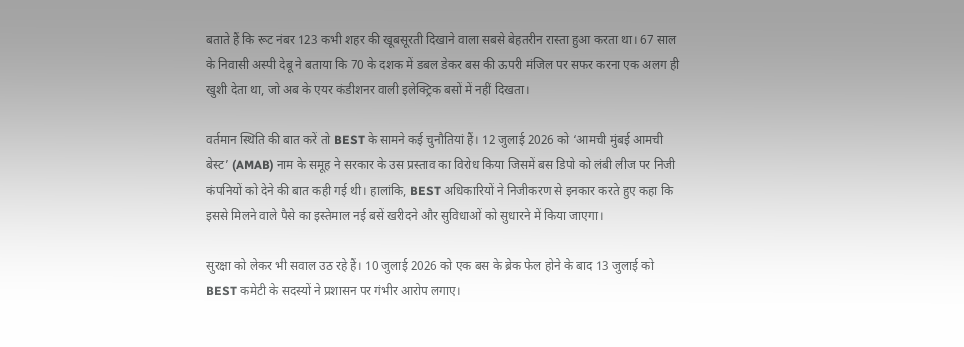बताते हैं कि रूट नंबर 123 कभी शहर की खूबसूरती दिखाने वाला सबसे बेहतरीन रास्ता हुआ करता था। 67 साल के निवासी अस्पी देबू ने बताया कि 70 के दशक में डबल डेकर बस की ऊपरी मंजिल पर सफर करना एक अलग ही खुशी देता था, जो अब के एयर कंडीशनर वाली इलेक्ट्रिक बसों में नहीं दिखता।

वर्तमान स्थिति की बात करें तो BEST के सामने कई चुनौतियां हैं। 12 जुलाई 2026 को ‘आमची मुंबई आमची बेस्ट’ (AMAB) नाम के समूह ने सरकार के उस प्रस्ताव का विरोध किया जिसमें बस डिपो को लंबी लीज पर निजी कंपनियों को देने की बात कही गई थी। हालांकि, BEST अधिकारियों ने निजीकरण से इनकार करते हुए कहा कि इससे मिलने वाले पैसे का इस्तेमाल नई बसें खरीदने और सुविधाओं को सुधारने में किया जाएगा।

सुरक्षा को लेकर भी सवाल उठ रहे हैं। 10 जुलाई 2026 को एक बस के ब्रेक फेल होने के बाद 13 जुलाई को BEST कमेटी के सदस्यों ने प्रशासन पर गंभीर आरोप लगाए।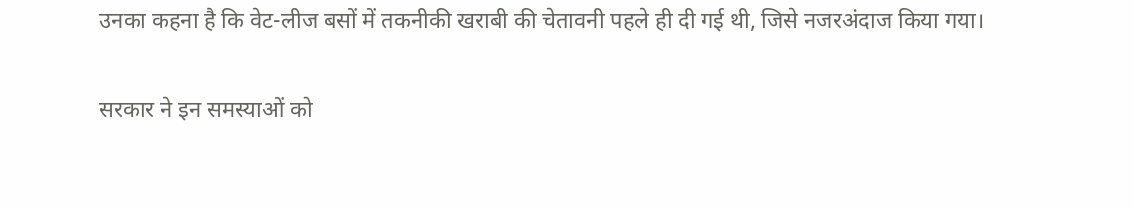उनका कहना है कि वेट-लीज बसों में तकनीकी खराबी की चेतावनी पहले ही दी गई थी, जिसे नजरअंदाज किया गया।

सरकार ने इन समस्याओं को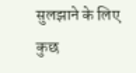सुलझाने के लिए कुछ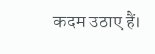कदम उठाए हैं।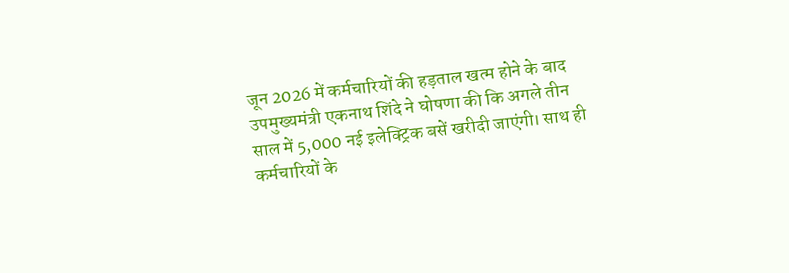जून 2026 में कर्मचारियों की हड़ताल खत्म होने के बाद उपमुख्यमंत्री एकनाथ शिंदे ने घोषणा की कि अगले तीन साल में 5,000 नई इलेक्ट्रिक बसें खरीदी जाएंगी। साथ ही कर्मचारियों के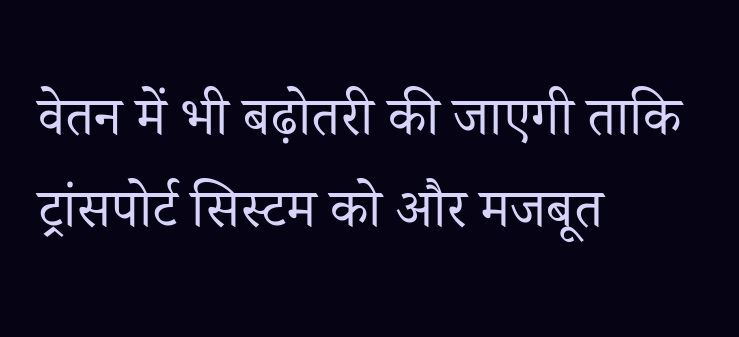वेतन में भी बढ़ोतरी की जाएगी ताकि ट्रांसपोर्ट सिस्टम को और मजबूत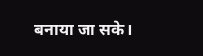बनाया जा सके।